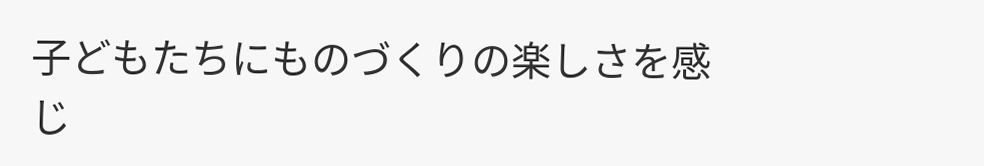子どもたちにものづくりの楽しさを感じ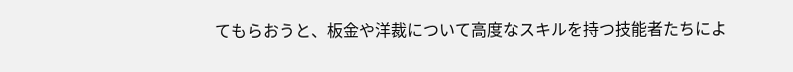てもらおうと、板金や洋裁について高度なスキルを持つ技能者たちによ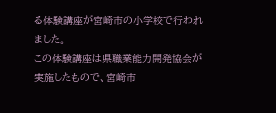る体験講座が宮崎市の小学校で行われました。
この体験講座は県職業能力開発協会が実施したもので、宮崎市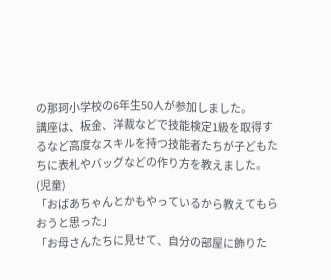の那珂小学校の6年生50人が参加しました。
講座は、板金、洋裁などで技能検定1級を取得するなど高度なスキルを持つ技能者たちが子どもたちに表札やバッグなどの作り方を教えました。
(児童)
「おばあちゃんとかもやっているから教えてもらおうと思った」
「お母さんたちに見せて、自分の部屋に飾りた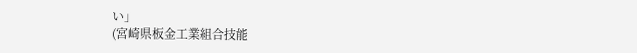い」
(宮崎県板金工業組合技能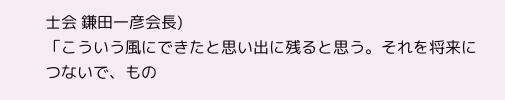士会 鎌田一彦会長)
「こういう風にできたと思い出に残ると思う。それを将来につないで、もの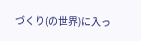づくり(の世界)に入っ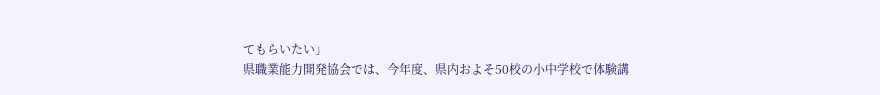てもらいたい」
県職業能力開発協会では、今年度、県内およそ50校の小中学校で体験講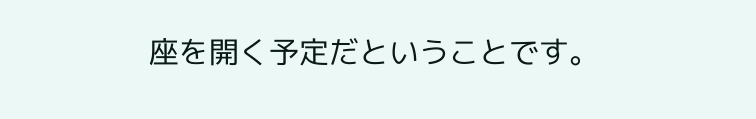座を開く予定だということです。